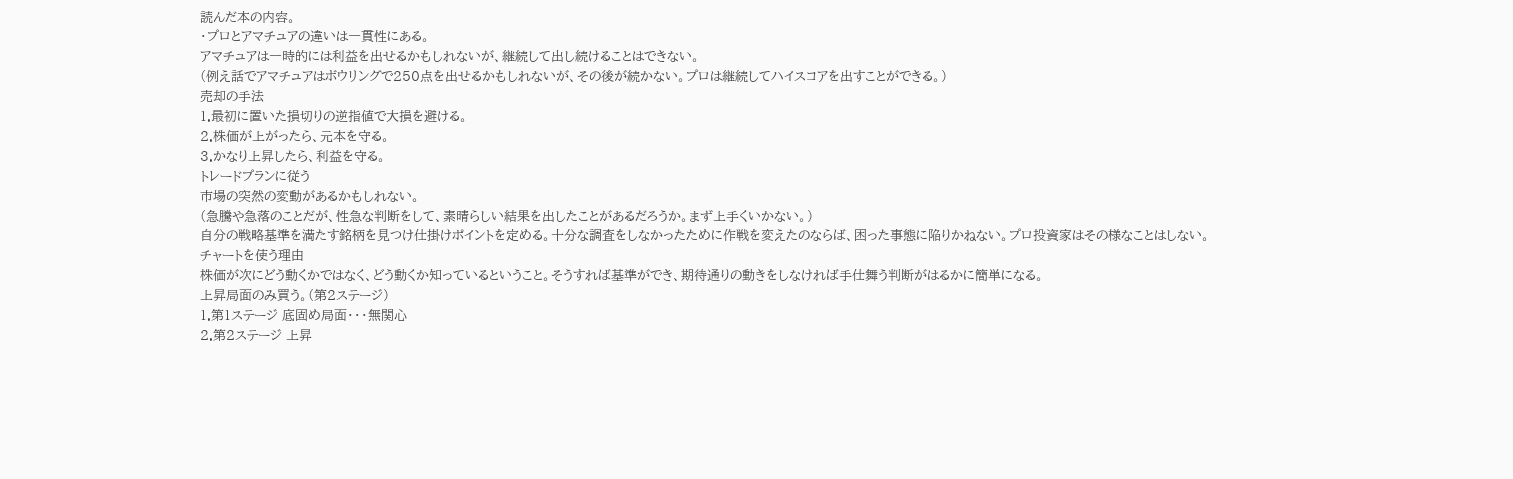読んだ本の内容。
・プロとアマチュアの違いは一貫性にある。
アマチュアは一時的には利益を出せるかもしれないが、継続して出し続けることはできない。
(例え話でアマチュアはボウリングで250点を出せるかもしれないが、その後が続かない。プロは継続してハイスコアを出すことができる。)
売却の手法
1.最初に置いた損切りの逆指値で大損を避ける。
2.株価が上がったら、元本を守る。
3.かなり上昇したら、利益を守る。
トレードプランに従う
市場の突然の変動があるかもしれない。
(急騰や急落のことだが、性急な判断をして、素晴らしい結果を出したことがあるだろうか。まず上手くいかない。)
自分の戦略基準を満たす銘柄を見つけ仕掛けポイントを定める。十分な調査をしなかったために作戦を変えたのならば、困った事態に陥りかねない。プロ投資家はその様なことはしない。
チャートを使う理由
株価が次にどう動くかではなく、どう動くか知っているということ。そうすれば基準ができ、期待通りの動きをしなければ手仕舞う判断がはるかに簡単になる。
上昇局面のみ買う。(第2ステージ)
1.第1ステージ 底固め局面・・・無関心
2.第2ステージ 上昇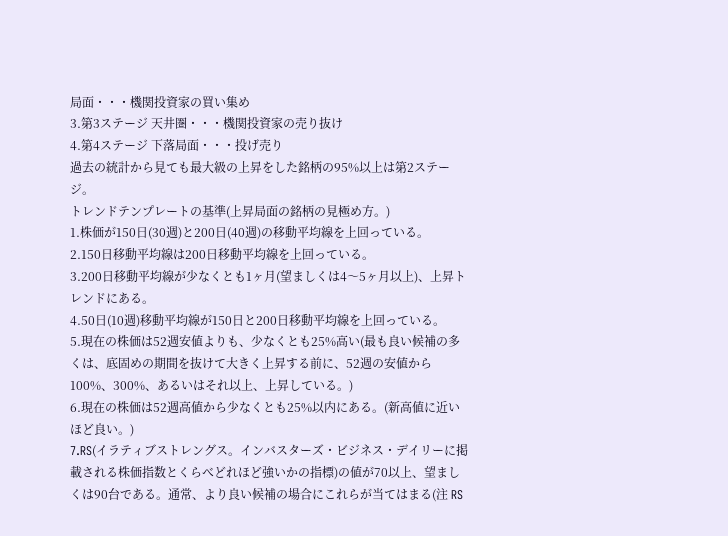局面・・・機関投資家の買い集め
3.第3ステージ 天井圏・・・機関投資家の売り抜け
4.第4ステージ 下落局面・・・投げ売り
過去の統計から見ても最大級の上昇をした銘柄の95%以上は第2ステージ。
トレンドテンプレートの基準(上昇局面の銘柄の見極め方。)
1.株価が150日(30週)と200日(40週)の移動平均線を上回っている。
2.150日移動平均線は200日移動平均線を上回っている。
3.200日移動平均線が少なくとも1ヶ月(望ましくは4〜5ヶ月以上)、上昇トレンドにある。
4.50日(10週)移動平均線が150日と200日移動平均線を上回っている。
5.現在の株価は52週安値よりも、少なくとも25%高い(最も良い候補の多くは、底固めの期間を抜けて大きく上昇する前に、52週の安値から100%、300%、あるいはそれ以上、上昇している。)
6.現在の株価は52週高値から少なくとも25%以内にある。(新高値に近いほど良い。)
7.RS(イラティブストレングス。インバスターズ・ビジネス・デイリーに掲載される株価指数とくらべどれほど強いかの指標)の値が70以上、望ましくは90台である。通常、より良い候補の場合にこれらが当てはまる(注 RS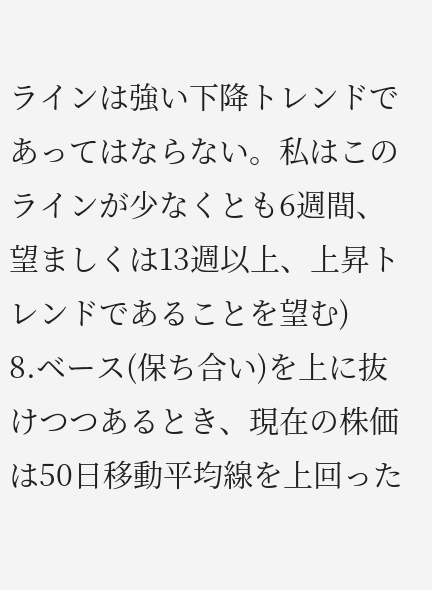ラインは強い下降トレンドであってはならない。私はこのラインが少なくとも6週間、望ましくは13週以上、上昇トレンドであることを望む)
8.ベース(保ち合い)を上に抜けつつあるとき、現在の株価は50日移動平均線を上回った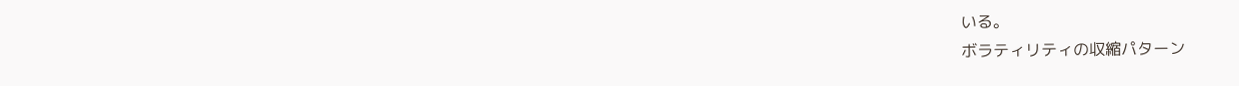いる。
ボラティリティの収縮パターン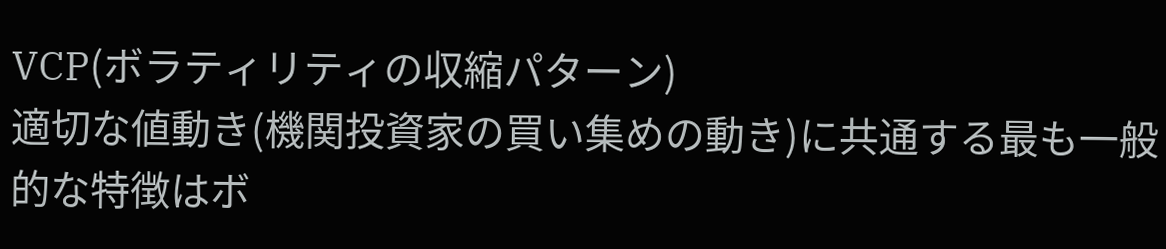VCP(ボラティリティの収縮パターン)
適切な値動き(機関投資家の買い集めの動き)に共通する最も一般的な特徴はボ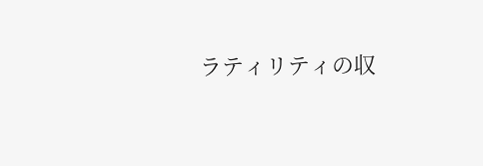ラティリティの収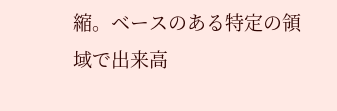縮。ベースのある特定の領域で出来高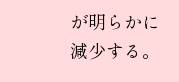が明らかに減少する。